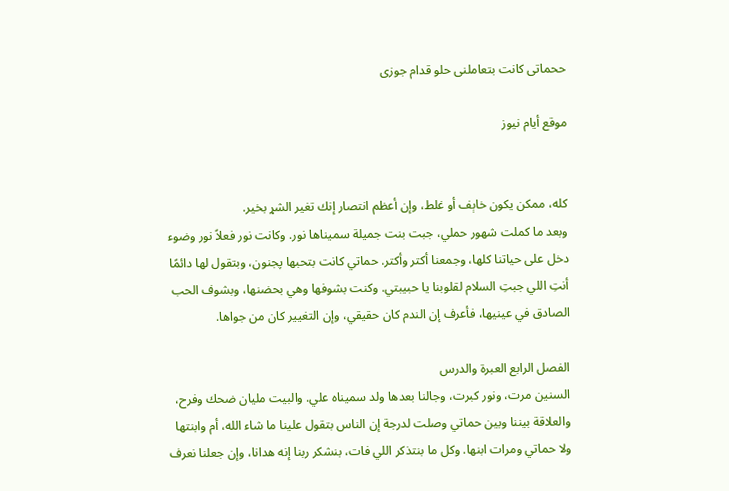ححماتى كانت بتعاملنى حلو قدام جوزى

موقع أيام نيوز


كله، ممكن يكون خاېف أو غلط، وإن أعظم انتصار إنك تغير الشړ بخير.
وبعد ما كملت شهور حملي، جبت بنت جميلة سميناها نور. وكانت نور فعلاً نور وضوء دخل على حياتنا كلها، وجمعنا أكتر وأكتر. حماتي كانت بتحبها پجنون، وبتقول لها دائمًا أنتِ اللي جبتِ السلام لقلوبنا يا حبيبتي. وكنت بشوفها وهي بحضنها، وبشوف الحب الصادق في عينيها، فأعرف إن الندم كان حقيقي، وإن التغيير كان من جواها.

الفصل الرابع العبرة والدرس
السنين مرت، ونور كبرت، وجالنا بعدها ولد سميناه علي. والبيت مليان ضحك وفرح، والعلاقة بيننا وبين حماتي وصلت لدرجة إن الناس بتقول علينا ما شاء الله، أم وابنتها ولا حماتي ومرات ابنها. وكل ما بنتذكر اللي فات، بنشكر ربنا إنه هدانا، وإن جعلنا نعرف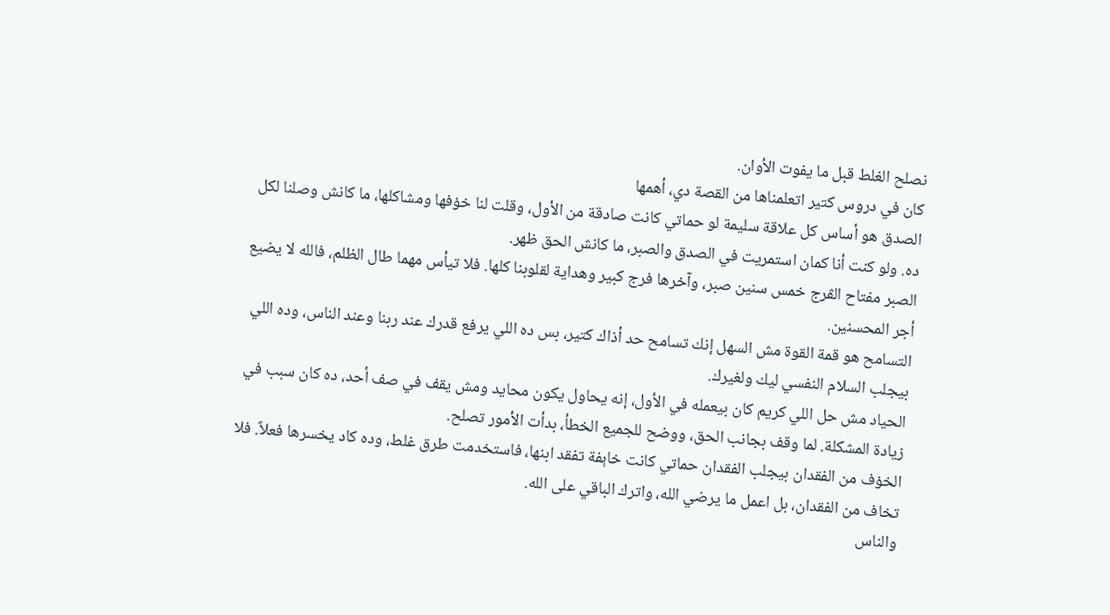نصلح الغلط قبل ما يفوت الأوان.
كان في دروس كتير اتعلمناها من القصة دي، أهمها
الصدق هو أساس كل علاقة سليمة لو حماتي كانت صادقة من الأول، وقلت لنا خۏفها ومشاكلها، ما كانش وصلنا لكل ده. ولو كنت أنا كمان استمريت في الصدق والصبر، ما كانش الحق ظهر.
الصبر مفتاح الڤرج خمس سنين صبر، وآخرها فرج كبير وهداية لقلوبنا كلها. فلا تيأس مهما طال الظلم، فالله لا يضيع أجر المحسنين.
التسامح هو قمة القوة مش السهل إنك تسامح حد أذاك كتير، بس ده اللي يرفع قدرك عند ربنا وعند الناس، وده اللي بيجلب السلام النفسي ليك ولغيرك.
الحياد مش حل اللي كريم كان بيعمله في الأول، إنه يحاول يكون محايد ومش يقف في صف أحد، ده كان سبب في زيادة المشكلة. لما وقف بجانب الحق، ووضح للجميع الخطأ، بدأت الأمور تصلح.
الخۏف من الفقدان بيجلب الفقدان حماتي كانت خاېفة تفقد ابنها، فاستخدمت طرق غلط، وده كاد يخسرها فعلاً. فلا تخاف من الفقدان، بل اعمل ما يرضي الله، واترك الباقي على الله.
والناس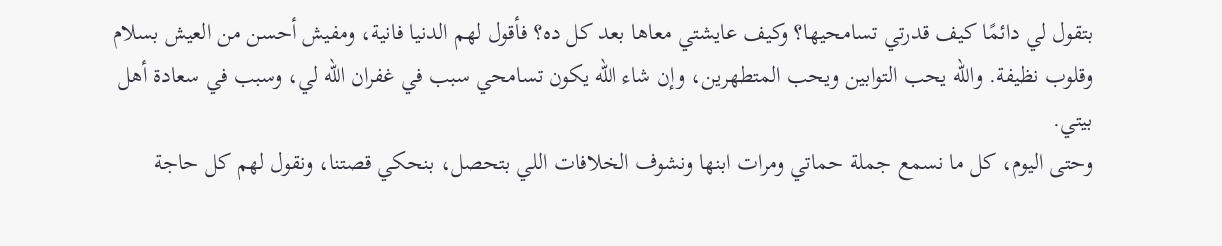بتقول لي دائمًا كيف قدرتي تسامحيها؟ وكيف عايشتي معاها بعد كل ده؟ فأقول لهم الدنيا فانية، ومفيش أحسن من العيش بسلام وقلوب نظيفة. والله يحب التوابين ويحب المتطهرين، وإن شاء الله يكون تسامحي سبب في غفران الله لي، وسبب في سعادة أهل بيتي.
وحتى اليوم، كل ما نسمع جملة حماتي ومرات ابنها ونشوف الخلافات اللي بتحصل، بنحكي قصتنا، ونقول لهم كل حاجة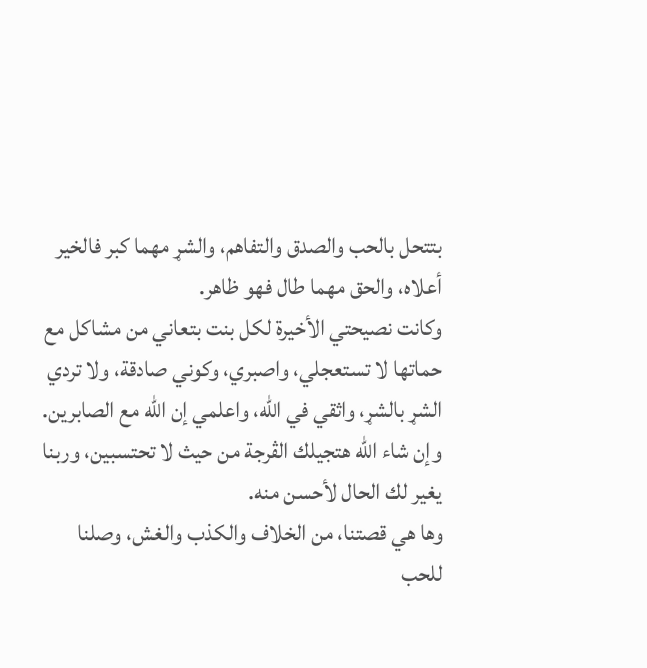بتتحل بالحب والصدق والتفاهم، والشړ مهما كبر فالخير أعلاه، والحق مهما طال فهو ظاهر.
وكانت نصيحتي الأخيرة لكل بنت بتعاني من مشاكل مع حماتها لا تستعجلي، واصبري، وكوني صادقة، ولا تردي الشړ بالشړ، واثقي في الله، واعلمي إن الله مع الصابرين. وإن شاء الله هتجيلك الڤرجة من حيث لا تحتسبين، وربنا يغير لك الحال لأحسن منه.
وها هي قصتنا، من الخلاف والكذب والغش، وصلنا للحب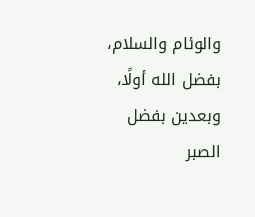والوئام والسلام، بفضل الله أولًا، وبعدين بفضل الصبر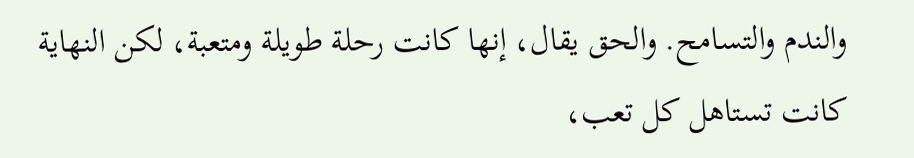والندم والتسامح. والحق يقال، إنها كانت رحلة طويلة ومتعبة، لكن النهاية كانت تستاهل كل تعب،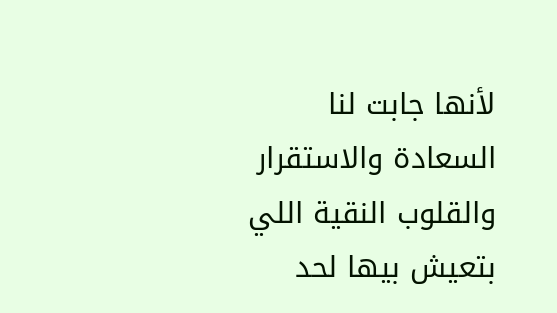لأنها جابت لنا السعادة والاستقرار والقلوب النقية اللي بتعيش بيها لحد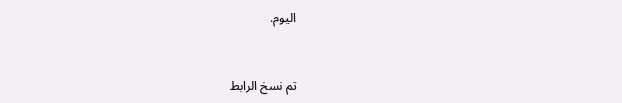اليوم.



تم نسخ الرابط